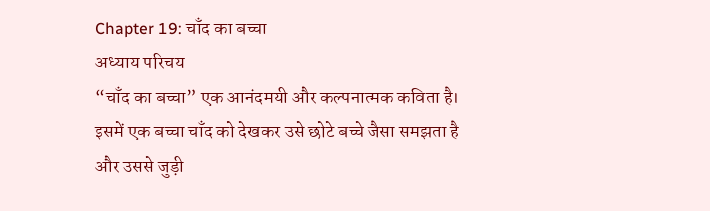Chapter 19: चाँद का बच्चा
अध्याय परिचय
“चाँद का बच्चा” एक आनंदमयी और कल्पनात्मक कविता है। इसमें एक बच्चा चाँद को देखकर उसे छोटे बच्चे जैसा समझता है और उससे जुड़ी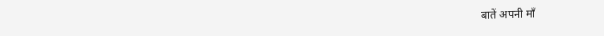बातें अपनी माँ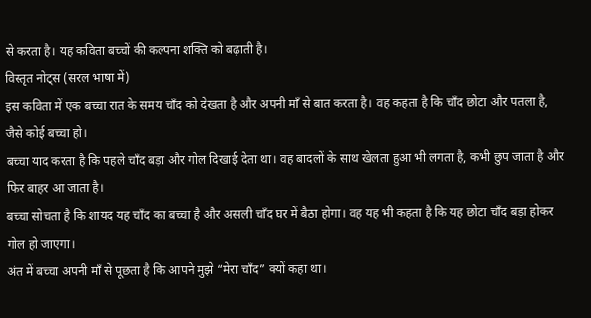से करता है। यह कविता बच्चों की कल्पना शक्ति को बढ़ाती है।
विस्तृत नोट्स (सरल भाषा में)
इस कविता में एक बच्चा रात के समय चाँद को देखता है और अपनी माँ से बात करता है। वह कहता है कि चाँद छोटा और पतला है, जैसे कोई बच्चा हो।
बच्चा याद करता है कि पहले चाँद बड़ा और गोल दिखाई देता था। वह बादलों के साथ खेलता हुआ भी लगता है, कभी छुप जाता है और फिर बाहर आ जाता है।
बच्चा सोचता है कि शायद यह चाँद का बच्चा है और असली चाँद घर में बैठा होगा। वह यह भी कहता है कि यह छोटा चाँद बड़ा होकर गोल हो जाएगा।
अंत में बच्चा अपनी माँ से पूछता है कि आपने मुझे “मेरा चाँद” क्यों कहा था।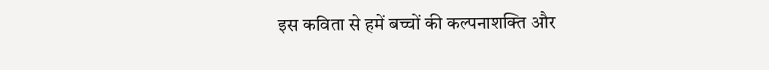इस कविता से हमें बच्चों की कल्पनाशक्ति और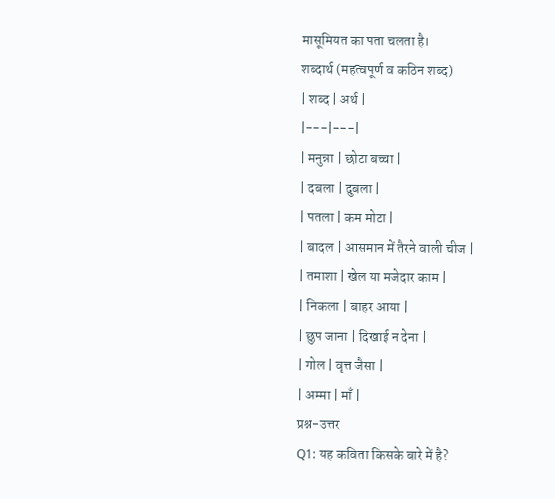मासूमियत का पता चलता है।
शब्दार्थ (महत्वपूर्ण व कठिन शब्द)
| शब्द | अर्थ |
|---|---|
| मनुन्ना | छोटा बच्चा |
| दबला | दुबला |
| पतला | कम मोटा |
| बादल | आसमान में तैरने वाली चीज |
| तमाशा | खेल या मजेदार काम |
| निकला | बाहर आया |
| छुप जाना | दिखाई न देना |
| गोल | वृत्त जैसा |
| अम्मा | माँ |
प्रश्न-उत्तर
Q1: यह कविता किसके बारे में है?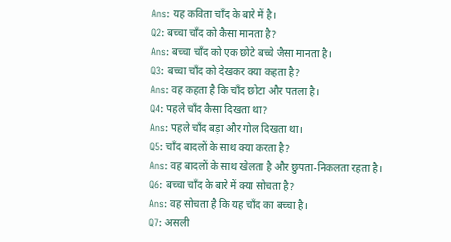Ans: यह कविता चाँद के बारे में है।
Q2: बच्चा चाँद को कैसा मानता है?
Ans: बच्चा चाँद को एक छोटे बच्चे जैसा मानता है।
Q3: बच्चा चाँद को देखकर क्या कहता है?
Ans: वह कहता है कि चाँद छोटा और पतला है।
Q4: पहले चाँद कैसा दिखता था?
Ans: पहले चाँद बड़ा और गोल दिखता था।
Q5: चाँद बादलों के साथ क्या करता है?
Ans: वह बादलों के साथ खेलता है और छुपता-निकलता रहता है।
Q6: बच्चा चाँद के बारे में क्या सोचता है?
Ans: वह सोचता है कि यह चाँद का बच्चा है।
Q7: असली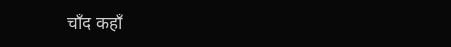चाँद कहाँ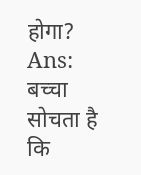होगा?
Ans: बच्चा सोचता है कि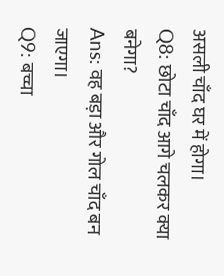असली चाँद घर में होगा।
Q8: छोटा चाँद आगे चलकर क्या बनेगा?
Ans: वह बड़ा और गोल चाँद बन जाएगा।
Q9: बच्चा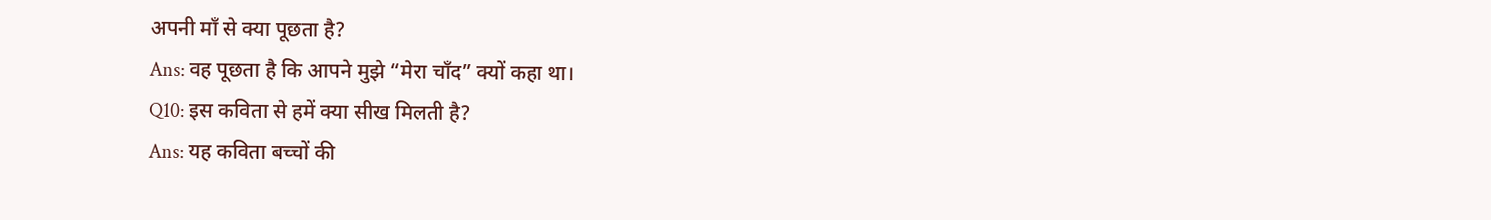अपनी माँ से क्या पूछता है?
Ans: वह पूछता है कि आपने मुझे “मेरा चाँद” क्यों कहा था।
Q10: इस कविता से हमें क्या सीख मिलती है?
Ans: यह कविता बच्चों की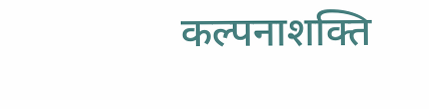कल्पनाशक्ति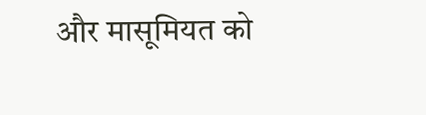और मासूमियत को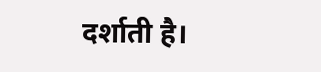दर्शाती है।